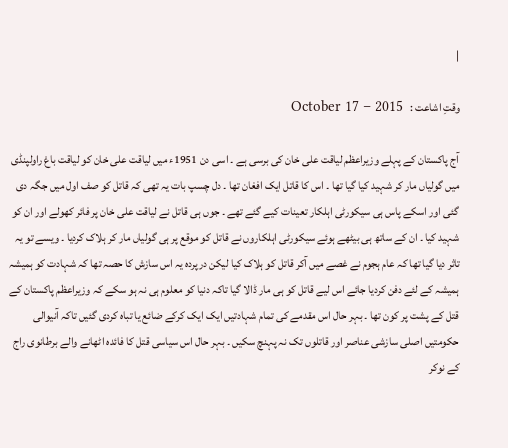|

وقتِ اشاعت :   October 17 – 2015

آج پاکستان کے پہلے وزیراعظم لیاقت علی خان کی برسی ہے ۔ اسی دن 1951ء میں لیاقت علی خان کو لیاقت باغ راولپنڈی میں گولیاں مار کر شہید کیا گیا تھا ۔ اس کا قاتل ایک افغان تھا ۔ دل چسپ بات یہ تھی کہ قاتل کو صف اول میں جگہ دی گئی اور اسکے پاس ہی سیکورٹی اہلکار تعینات کیے گئے تھے ۔ جوں ہی قاتل نے لیاقت علی خان پر فائر کھولے اور ان کو شہید کیا ۔ ان کے ساتھ ہی بیٹھے ہوئے سیکورٹی اہلکاروں نے قاتل کو موقع پر ہی گولیاں مار کر ہلاک کردیا ۔ ویسے تو یہ تاثر دیا گیا تھا کہ عام ہجوم نے غصے میں آکر قاتل کو ہلاک کیا لیکن درپردہ یہ اس سازش کا حصہ تھا کہ شہادت کو ہمیشہ ہمیشہ کے لئے دفن کردیا جائے اس لیے قاتل کو ہی مار ڈالا گیا تاکہ دنیا کو معلوم ہی نہ ہو سکے کہ وزیراعظم پاکستان کے قتل کے پشت پر کون تھا ۔ بہر حال اس مقدمے کی تمام شہادتیں ایک ایک کرکے ضائع یا تباہ کردی گئیں تاکہ آنیوالی حکومتیں اصلی سازشی عناصر اور قاتلوں تک نہ پہنچ سکیں ۔ بہر حال اس سیاسی قتل کا فائدہ اٹھانے والے برطانوی راج کے نوکر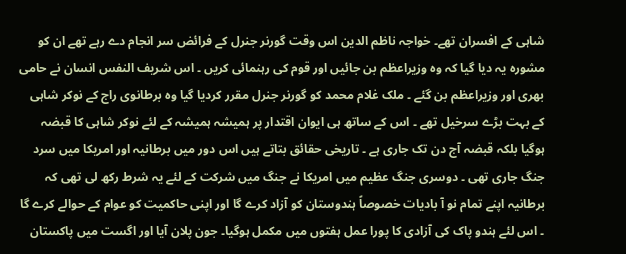شاہی کے افسران تھے۔ خواجہ ناظم الدین اس وقت گورنر جنرل کے فرائض سر انجام دے رہے تھے ان کو مشورہ یہ دیا گیا کہ وہ وزیراعظم بن جائیں اور قوم کی رہنمائی کریں ۔ اس شریف النفس انسان نے حامی بھری اور وزیراعظم بن گئے ۔ ملک غلام محمد کو گورنر جنرل مقرر کردیا گیا وہ برطانوی راج کے نوکر شاہی کے بہت بڑے سرخیل تھے ۔ اس کے ساتھ ہی ایوان اقتدار پر ہمیشہ ہمیشہ کے لئے نوکر شاہی کا قبضہ ہوگیا بلکہ قبضہ آج دن تک جاری ہے ۔ تاریخی حقائق بتاتے ہیں اس دور میں برطانیہ اور امریکا میں سرد جنگ جاری تھی ۔ دوسری جنگ عظیم میں امریکا نے جنگ میں شرکت کے لئے یہ شرط رکھ لی تھی کہ برطانیہ اپنے تمام نو آ بادیات خصوصاً ہندوستان کو آزاد کرے گا اور اپنی حاکمیت کو عوام کے حوالے کرے گا ۔ اس لئے ہندو پاک کی آزادی کا پورا عمل ہفتوں میں مکمل ہوگیا۔ جون پلان آیا اور اگست میں پاکستان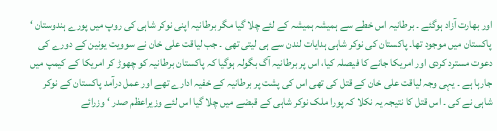اور بھارت آزاد ہوگئے ۔ برطانیہ اس خطے سے ہمیشہ ہمیشہ کے لئے چلا گیا مگر برطانیہ اپنی نوکر شاہی کی روپ میں پورے ہندوستان ‘ پاکستان میں موجود تھا۔ پاکستان کی نوکر شاہی ہدایات لندن سے ہی لیتی تھی ۔ جب لیاقت علی خان نے سوویت یونین کے دورے کی دعوت مسترد کردی اور امریکا جانے کا فیصلہ کیا، اس پر برطانیہ آگ بگولہ ہوگیا کہ پاکستان برطانیہ کو چھوڑ کر امریکا کے کیمپ میں جارہا ہے ۔ یہی وجہ لیاقت علی خان کے قتل کی تھی اس کی پشت پر برطانیہ کے خفیہ ادارے تھے اور عمل درآمد پاکستان کے نوکر شاہی نے کی ۔ اس قتل کا نتیجہ یہ نکلا کہ پورا ملک نوکر شاہی کے قبضے میں چلا گیا اس لئے وزیراعظم صدر ‘ وزرائے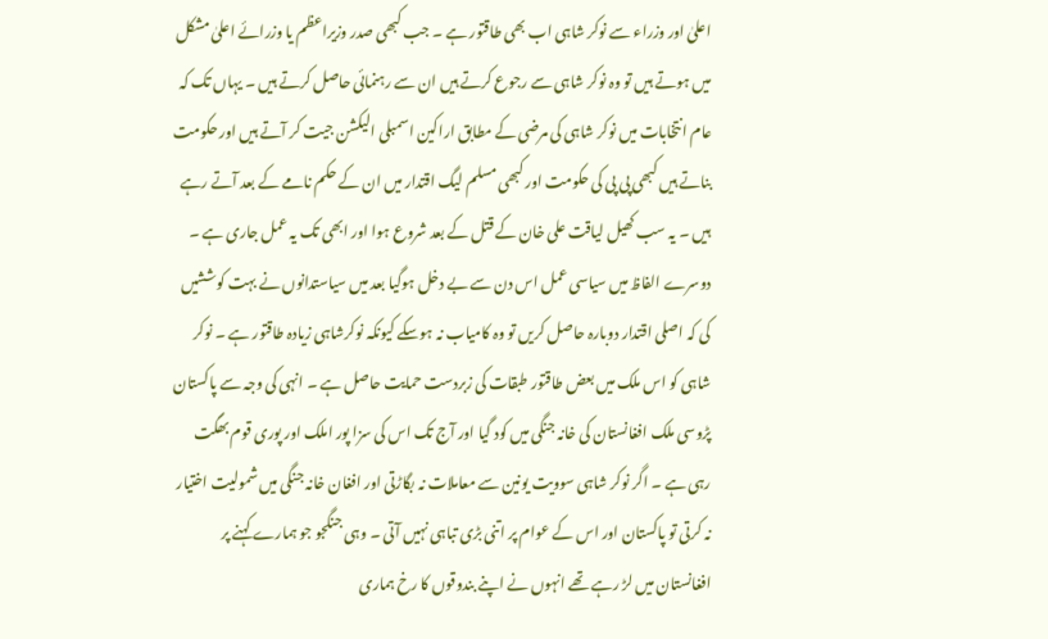اعلیٰ اور وزراء سے نوکر شاہی اب بھی طاقتور ہے ۔ جب کبھی صدر وزیراعظم یا وزرائے اعلیٰ مشکل میں ہوتے ہیں تو وہ نوکر شاہی سے رجوع کرتے ہیں ان سے رہنمائی حاصل کرتے ہیں ۔ یہاں تک کہ عام انتخابات میں نوکر شاہی کی مرضی کے مطابق اراکین اسمبلی الیکشن جیت کر آتے ہیں اور حکومت بناتے ہیں کبھی پی پی کی حکومت اور کبھی مسلم لیگ اقتدار میں ان کے حکم نامے کے بعد آتے رہے ہیں ۔ یہ سب کھیل لیاقت علی خان کے قتل کے بعد شروع ہوا اور ابھی تک یہ عمل جاری ہے ۔ دوسرے الفاظ میں سیاسی عمل اس دن سے بے دخل ہوگیا بعد میں سیاستدانوں نے بہت کوششیں کی کہ اصلی اقتدار دوبارہ حاصل کریں تو وہ کامیاب نہ ہوسکے کیونکہ نوکرشاہی زیادہ طاقتور ہے ۔ نوکر شاہی کو اس ملک میں بعض طاقتور طبقات کی زبردست حمایت حاصل ہے ۔ انہی کی وجہ سے پاکستان پڑوسی ملک افغانستان کی خانہ جنگی میں کود گیا اور آج تک اس کی سزا پور املک اور پوری قوم بھگت رہی ہے ۔ اگر نوکر شاہی سوویت یونین سے معاملات نہ بگاڑتی اور افغان خانہ جنگی میں شمولیت اختیار نہ کرتی تو پاکستان اور اس کے عوام پر اتنی بڑی تباہی نہیں آتی ۔ وہی جنگجو جو ہمارے کہنے پر افغانستان میں لڑ رہے تھے انہوں نے اپنے بندوقوں کا رخ ہماری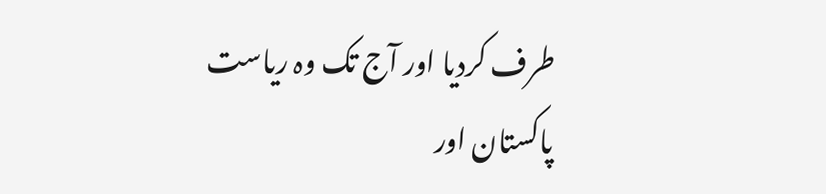طرف کردیا اور آج تک وہ ریاست پاکستان اور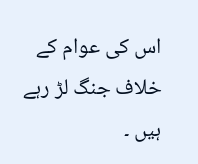اس کی عوام کے خلاف جنگ لڑ رہے ہیں ۔